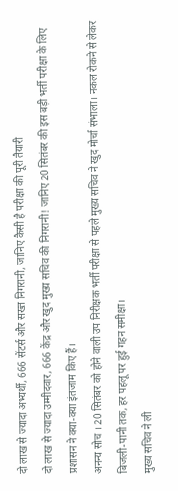दो लाख से ज्यादा अभ्यर्थी, 666 सेंटर्स और सख्त निगरानी, जानिए कैसी है परीक्षा की पूरी तैयारी
दो लाख से ज्यादा उम्मीदवार, 666 केंद्र और खुद मुख्य सचिव की निगरानी! जानिए 20 सितंबर की इस बड़ी भर्ती परीक्षा के लिए प्रशासन ने क्या-क्या इंतजाम किए हैं।
अनन्य सोच । 20 सितंबर को होने वाली उप निरीक्षक भर्ती परीक्षा से पहले मुख्य सचिव ने खुद मोर्चा संभाला। नकल रोकने से लेकर बिजली-पानी तक, हर पहलू पर हुई गहन समीक्षा।
मुख्य सचिव ने ली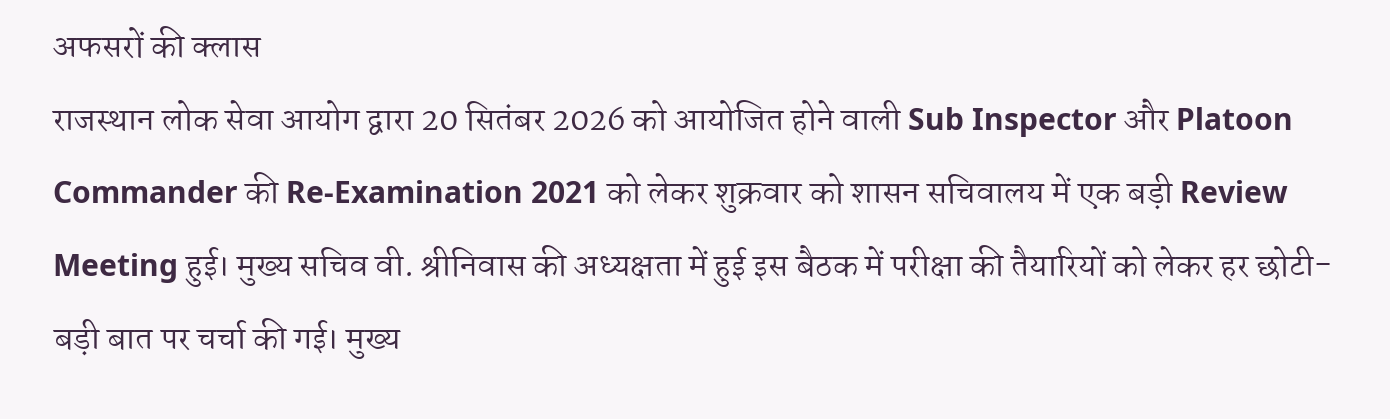अफसरों की क्लास
राजस्थान लोक सेवा आयोग द्वारा 20 सितंबर 2026 को आयोजित होने वाली Sub Inspector और Platoon Commander की Re-Examination 2021 को लेकर शुक्रवार को शासन सचिवालय में एक बड़ी Review Meeting हुई। मुख्य सचिव वी. श्रीनिवास की अध्यक्षता में हुई इस बैठक में परीक्षा की तैयारियों को लेकर हर छोटी-बड़ी बात पर चर्चा की गई। मुख्य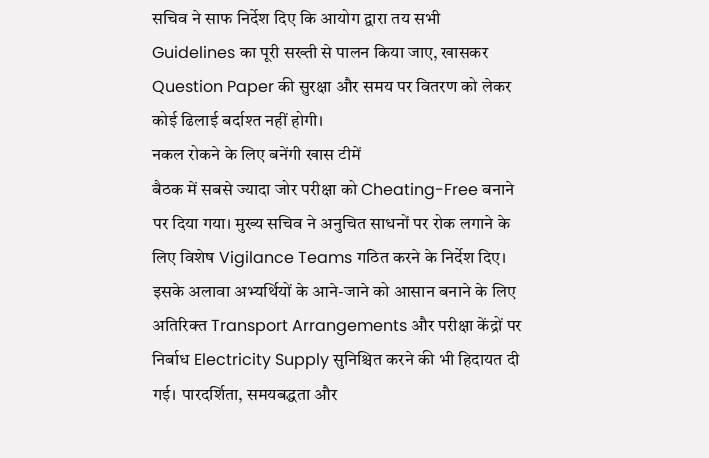सचिव ने साफ निर्देश दिए कि आयोग द्वारा तय सभी Guidelines का पूरी सख्ती से पालन किया जाए, खासकर Question Paper की सुरक्षा और समय पर वितरण को लेकर कोई ढिलाई बर्दाश्त नहीं होगी।
नकल रोकने के लिए बनेंगी खास टीमें
बैठक में सबसे ज्यादा जोर परीक्षा को Cheating-Free बनाने पर दिया गया। मुख्य सचिव ने अनुचित साधनों पर रोक लगाने के लिए विशेष Vigilance Teams गठित करने के निर्देश दिए। इसके अलावा अभ्यर्थियों के आने-जाने को आसान बनाने के लिए अतिरिक्त Transport Arrangements और परीक्षा केंद्रों पर निर्बाध Electricity Supply सुनिश्चित करने की भी हिदायत दी गई। पारदर्शिता, समयबद्धता और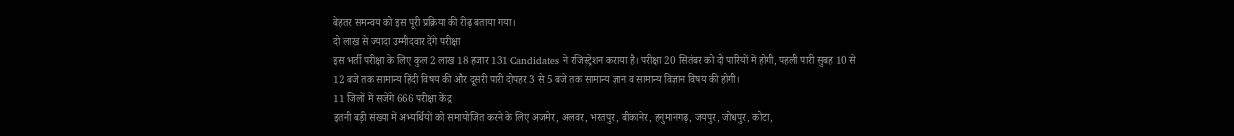बेहतर समन्वय को इस पूरी प्रक्रिया की रीढ़ बताया गया।
दो लाख से ज्यादा उम्मीदवार देंगे परीक्षा
इस भर्ती परीक्षा के लिए कुल 2 लाख 18 हजार 131 Candidates ने रजिस्ट्रेशन कराया है। परीक्षा 20 सितंबर को दो पारियों में होगी, पहली पारी सुबह 10 से 12 बजे तक सामान्य हिंदी विषय की और दूसरी पारी दोपहर 3 से 5 बजे तक सामान्य ज्ञान व सामान्य विज्ञान विषय की होगी।
11 जिलों में सजेंगे 666 परीक्षा केंद्र
इतनी बड़ी संख्या में अभ्यर्थियों को समायोजित करने के लिए अजमेर, अलवर, भरतपुर, बीकानेर, हनुमानगढ़, जयपुर, जोधपुर, कोटा,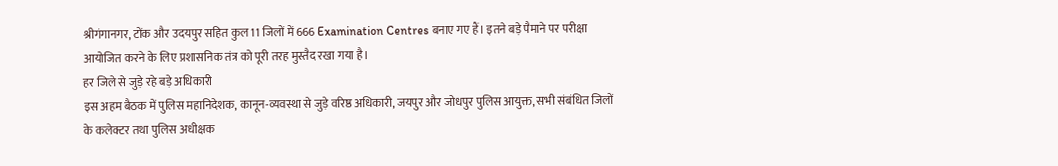श्रीगंगानगर, टोंक और उदयपुर सहित कुल 11 जिलों में 666 Examination Centres बनाए गए हैं। इतने बड़े पैमाने पर परीक्षा आयोजित करने के लिए प्रशासनिक तंत्र को पूरी तरह मुस्तैद रखा गया है।
हर जिले से जुड़े रहे बड़े अधिकारी
इस अहम बैठक में पुलिस महानिदेशक, कानून-व्यवस्था से जुड़े वरिष्ठ अधिकारी, जयपुर और जोधपुर पुलिस आयुक्त, सभी संबंधित जिलों के कलेक्टर तथा पुलिस अधीक्षक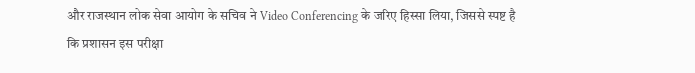और राजस्थान लोक सेवा आयोग के सचिव ने Video Conferencing के जरिए हिस्सा लिया, जिससे स्पष्ट है कि प्रशासन इस परीक्षा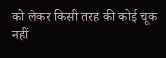को लेकर किसी तरह की कोई चूक नहीं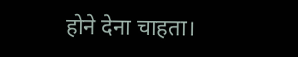होने देना चाहता।